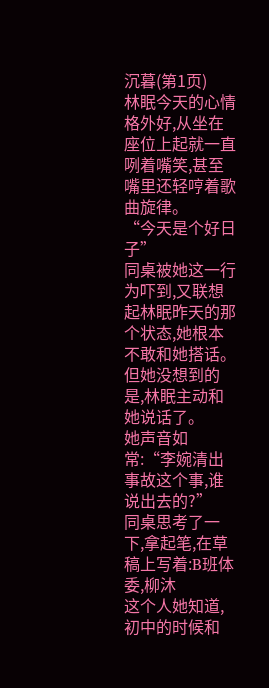沉暮(第1页)
林眠今天的心情格外好,从坐在座位上起就一直咧着嘴笑,甚至嘴里还轻哼着歌曲旋律。
“今天是个好日子”
同桌被她这一行为吓到,又联想起林眠昨天的那个状态,她根本不敢和她搭话。但她没想到的是,林眠主动和她说话了。
她声音如常:“李婉清出事故这个事,谁说出去的?”
同桌思考了一下,拿起笔,在草稿上写着:B班体委,柳沐
这个人她知道,初中的时候和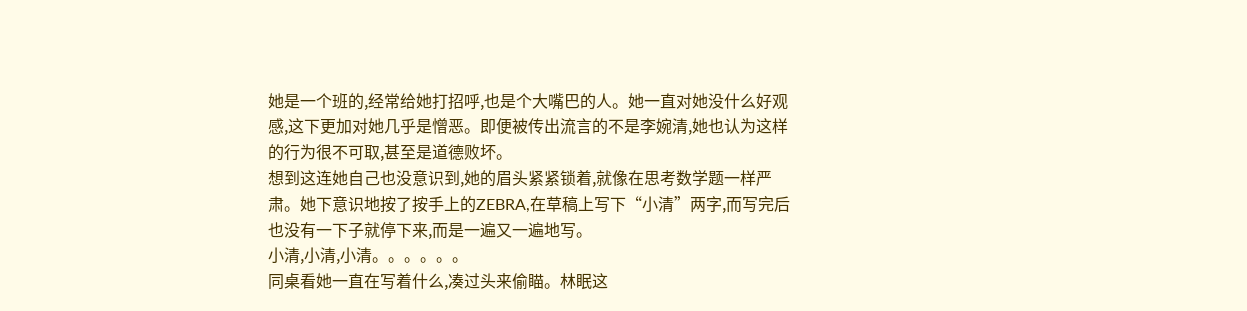她是一个班的,经常给她打招呼,也是个大嘴巴的人。她一直对她没什么好观感,这下更加对她几乎是憎恶。即便被传出流言的不是李婉清,她也认为这样的行为很不可取,甚至是道德败坏。
想到这连她自己也没意识到,她的眉头紧紧锁着,就像在思考数学题一样严肃。她下意识地按了按手上的ZEBRA,在草稿上写下“小清”两字,而写完后也没有一下子就停下来,而是一遍又一遍地写。
小清,小清,小清。。。。。。
同桌看她一直在写着什么,凑过头来偷瞄。林眠这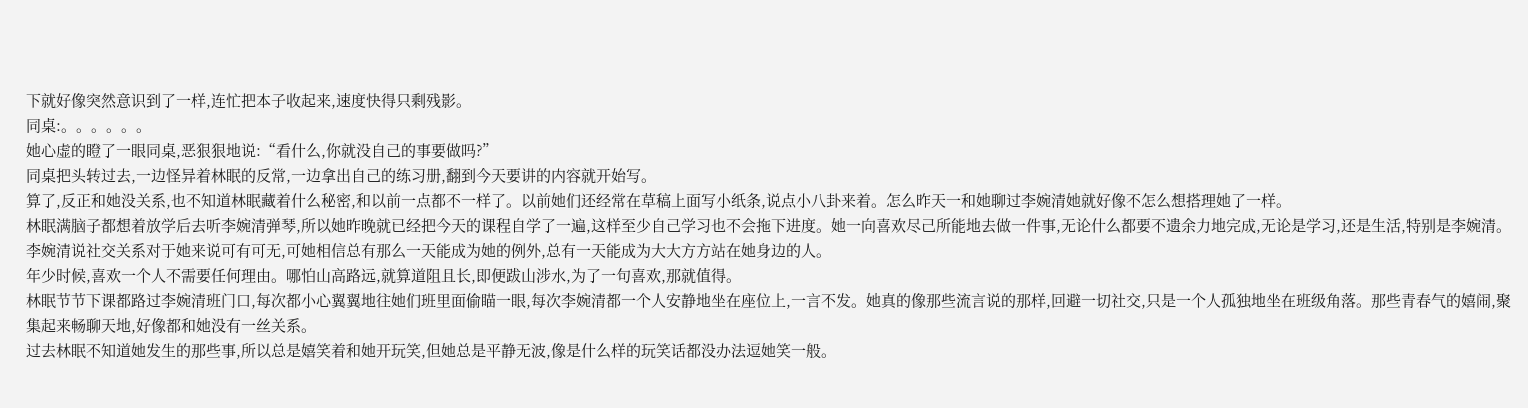下就好像突然意识到了一样,连忙把本子收起来,速度快得只剩残影。
同桌:。。。。。。
她心虚的瞪了一眼同桌,恶狠狠地说:“看什么,你就没自己的事要做吗?”
同桌把头转过去,一边怪异着林眠的反常,一边拿出自己的练习册,翻到今天要讲的内容就开始写。
算了,反正和她没关系,也不知道林眠藏着什么秘密,和以前一点都不一样了。以前她们还经常在草稿上面写小纸条,说点小八卦来着。怎么昨天一和她聊过李婉清她就好像不怎么想搭理她了一样。
林眠满脑子都想着放学后去听李婉清弹琴,所以她昨晚就已经把今天的课程自学了一遍,这样至少自己学习也不会拖下进度。她一向喜欢尽己所能地去做一件事,无论什么都要不遗余力地完成,无论是学习,还是生活,特别是李婉清。
李婉清说社交关系对于她来说可有可无,可她相信总有那么一天能成为她的例外,总有一天能成为大大方方站在她身边的人。
年少时候,喜欢一个人不需要任何理由。哪怕山高路远,就算道阻且长,即便跋山涉水,为了一句喜欢,那就值得。
林眠节节下课都路过李婉清班门口,每次都小心翼翼地往她们班里面偷瞄一眼,每次李婉清都一个人安静地坐在座位上,一言不发。她真的像那些流言说的那样,回避一切社交,只是一个人孤独地坐在班级角落。那些青春气的嬉闹,聚集起来畅聊天地,好像都和她没有一丝关系。
过去林眠不知道她发生的那些事,所以总是嬉笑着和她开玩笑,但她总是平静无波,像是什么样的玩笑话都没办法逗她笑一般。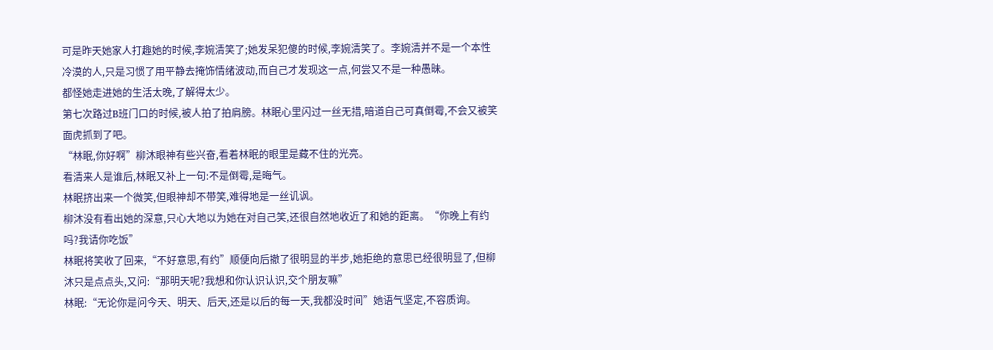可是昨天她家人打趣她的时候,李婉清笑了;她发呆犯傻的时候,李婉清笑了。李婉清并不是一个本性冷漠的人,只是习惯了用平静去掩饰情绪波动,而自己才发现这一点,何尝又不是一种愚昧。
都怪她走进她的生活太晚,了解得太少。
第七次路过B班门口的时候,被人拍了拍肩膀。林眠心里闪过一丝无措,暗道自己可真倒霉,不会又被笑面虎抓到了吧。
“林眠,你好啊”柳沐眼神有些兴奋,看着林眠的眼里是藏不住的光亮。
看清来人是谁后,林眠又补上一句:不是倒霉,是晦气。
林眠挤出来一个微笑,但眼神却不带笑,难得地是一丝讥讽。
柳沐没有看出她的深意,只心大地以为她在对自己笑,还很自然地收近了和她的距离。“你晚上有约吗?我请你吃饭”
林眠将笑收了回来,“不好意思,有约”顺便向后撤了很明显的半步,她拒绝的意思已经很明显了,但柳沐只是点点头,又问:“那明天呢?我想和你认识认识,交个朋友嘛”
林眠:“无论你是问今天、明天、后天,还是以后的每一天,我都没时间”她语气坚定,不容质询。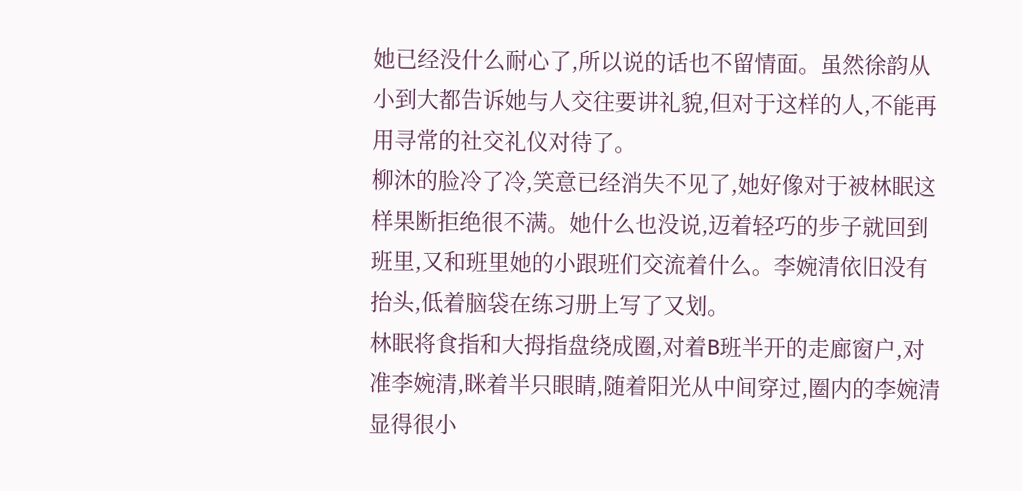她已经没什么耐心了,所以说的话也不留情面。虽然徐韵从小到大都告诉她与人交往要讲礼貌,但对于这样的人,不能再用寻常的社交礼仪对待了。
柳沐的脸冷了冷,笑意已经消失不见了,她好像对于被林眠这样果断拒绝很不满。她什么也没说,迈着轻巧的步子就回到班里,又和班里她的小跟班们交流着什么。李婉清依旧没有抬头,低着脑袋在练习册上写了又划。
林眠将食指和大拇指盘绕成圈,对着B班半开的走廊窗户,对准李婉清,眯着半只眼睛,随着阳光从中间穿过,圈内的李婉清显得很小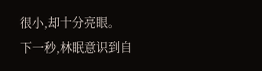很小,却十分亮眼。
下一秒,林眠意识到自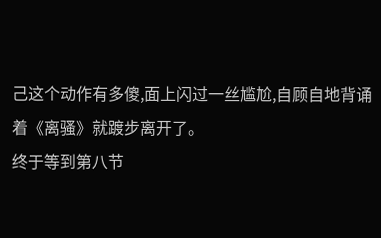己这个动作有多傻,面上闪过一丝尴尬,自顾自地背诵着《离骚》就踱步离开了。
终于等到第八节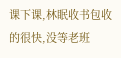课下课,林眠收书包收的很快,没等老班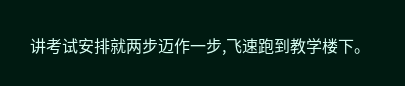讲考试安排就两步迈作一步,飞速跑到教学楼下。